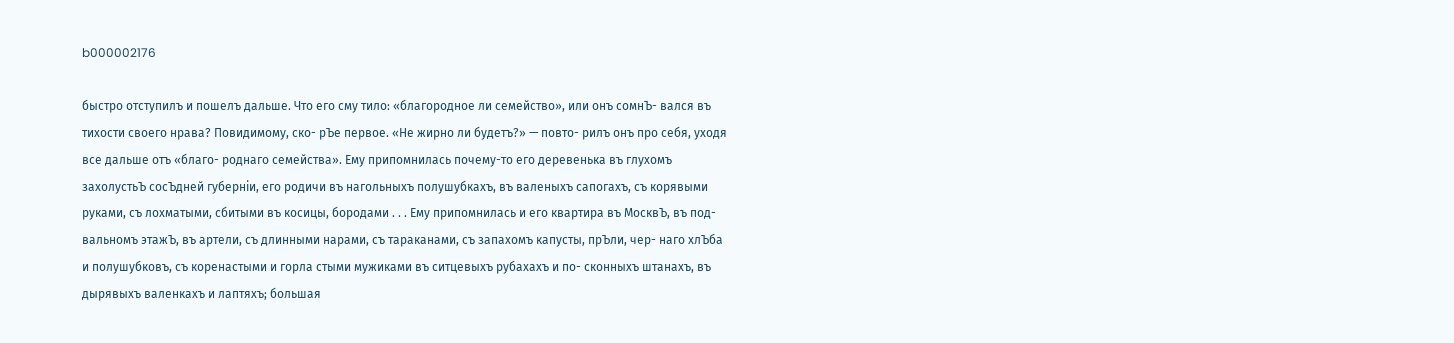b000002176

быстро отступилъ и пошелъ дальше. Что его сму тило: «благородное ли семейство», или онъ сомнЪ- вался въ тихости своего нрава? Повидимому, ско- рЪе первое. «Не жирно ли будетъ?» — повто- рилъ онъ про себя, уходя все дальше отъ «благо- роднаго семейства». Ему припомнилась почему-то его деревенька въ глухомъ захолустьЪ сосЪдней губерніи, его родичи въ нагольныхъ полушубкахъ, въ валеныхъ сапогахъ, съ корявыми руками, съ лохматыми, сбитыми въ косицы, бородами . . . Ему припомнилась и его квартира въ МосквЪ, въ под- вальномъ этажЪ, въ артели, съ длинными нарами, съ тараканами, съ запахомъ капусты, прЪли, чер- наго хлЪба и полушубковъ, съ коренастыми и горла стыми мужиками въ ситцевыхъ рубахахъ и по- сконныхъ штанахъ, въ дырявыхъ валенкахъ и лаптяхъ; большая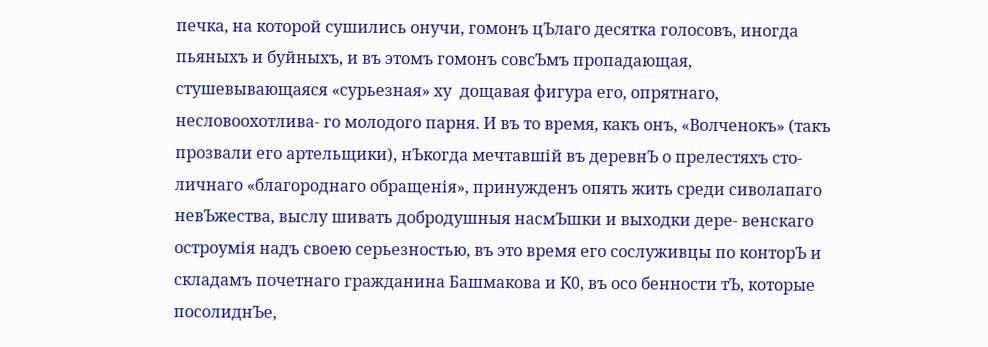печка, на которой сушились онучи, гомонъ цЪлаго десятка голосовъ, иногда пьяныхъ и буйныхъ, и въ этомъ гомонъ совсЪмъ пропадающая, стушевывающаяся «сурьезная» ху  дощавая фигура его, опрятнаго, несловоохотлива- го молодого парня. И въ то время, какъ онъ, «Волченокъ» (такъ прозвали его артельщики), нЪкогда мечтавшій въ деревнЪ о прелестяхъ сто- личнаго «благороднаго обращенія», принужденъ опять жить среди сиволапаго невЪжества, выслу шивать добродушныя насмЪшки и выходки дере- венскаго остроумія надъ своею серьезностью, въ это время его сослуживцы по конторЪ и складамъ почетнаго гражданина Башмакова и К0, въ осо бенности тЪ, которые посолиднЪе,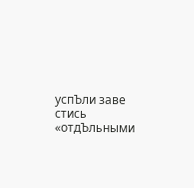успЪли заве стись «отдЪльными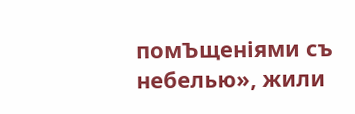помЪщеніями съ небелью», жили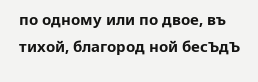по одному или по двое, въ тихой, благород ной бесЪдЪ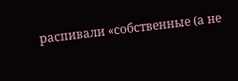распивали «собственные (а не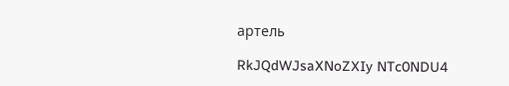артель

RkJQdWJsaXNoZXIy NTc0NDU4